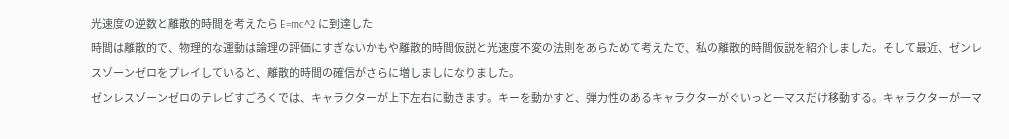光速度の逆数と離散的時間を考えたら E=mc^2 に到達した
時間は離散的で、物理的な運動は論理の評価にすぎないかもや離散的時間仮説と光速度不変の法則をあらためて考えたで、私の離散的時間仮説を紹介しました。そして最近、ゼンレスゾーンゼロをプレイしていると、離散的時間の確信がさらに増しましになりました。
ゼンレスゾーンゼロのテレビすごろくでは、キャラクターが上下左右に動きます。キーを動かすと、弾力性のあるキャラクターがぐいっと一マスだけ移動する。キャラクターが一マ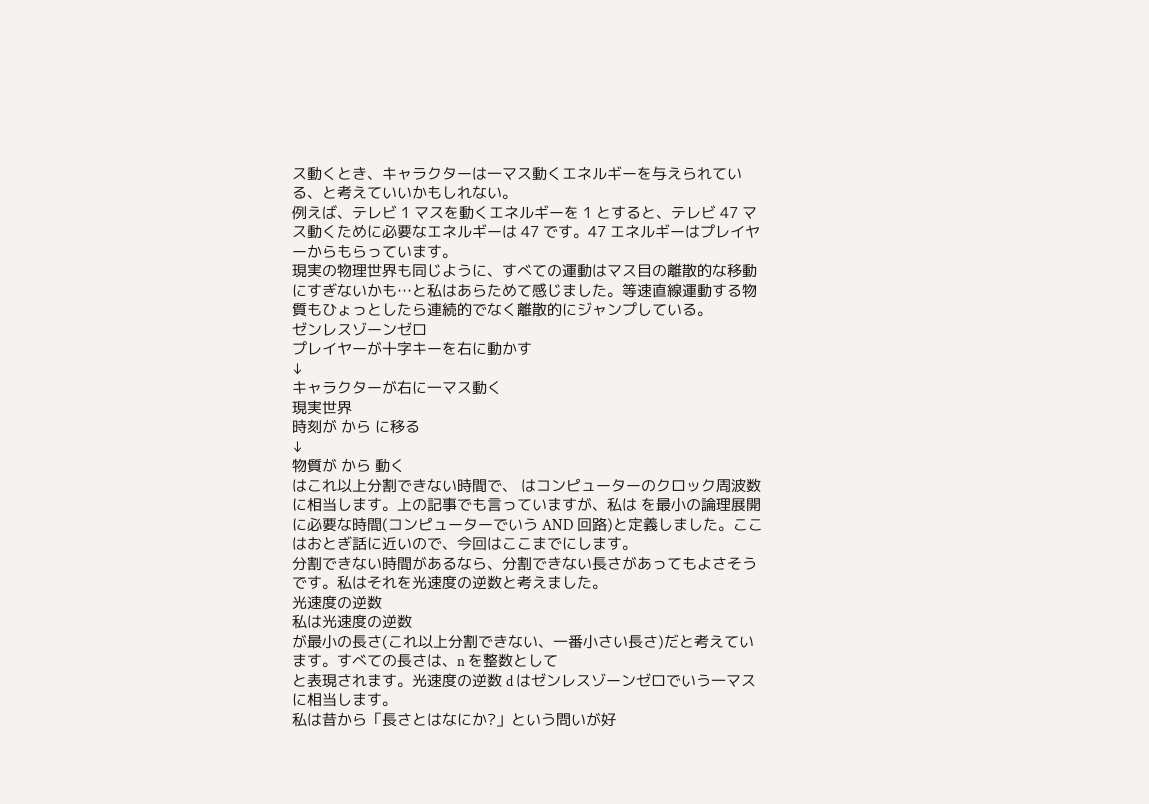ス動くとき、キャラクターは一マス動くエネルギーを与えられている、と考えていいかもしれない。
例えば、テレビ 1 マスを動くエネルギーを 1 とすると、テレビ 47 マス動くために必要なエネルギーは 47 です。47 エネルギーはプレイヤーからもらっています。
現実の物理世界も同じように、すべての運動はマス目の離散的な移動にすぎないかも…と私はあらためて感じました。等速直線運動する物質もひょっとしたら連続的でなく離散的にジャンプしている。
ゼンレスゾーンゼロ
プレイヤーが十字キーを右に動かす
↓
キャラクターが右に一マス動く
現実世界
時刻が から に移る
↓
物質が から 動く
はこれ以上分割できない時間で、 はコンピューターのクロック周波数に相当します。上の記事でも言っていますが、私は を最小の論理展開に必要な時間(コンピューターでいう AND 回路)と定義しました。ここはおとぎ話に近いので、今回はここまでにします。
分割できない時間があるなら、分割できない長さがあってもよさそうです。私はそれを光速度の逆数と考えました。
光速度の逆数
私は光速度の逆数
が最小の長さ(これ以上分割できない、一番小さい長さ)だと考えています。すべての長さは、n を整数として
と表現されます。光速度の逆数 d はゼンレスゾーンゼロでいう一マスに相当します。
私は昔から「長さとはなにか?」という問いが好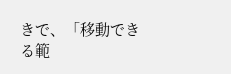きで、「移動できる範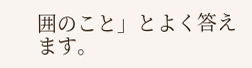囲のこと」とよく答えます。